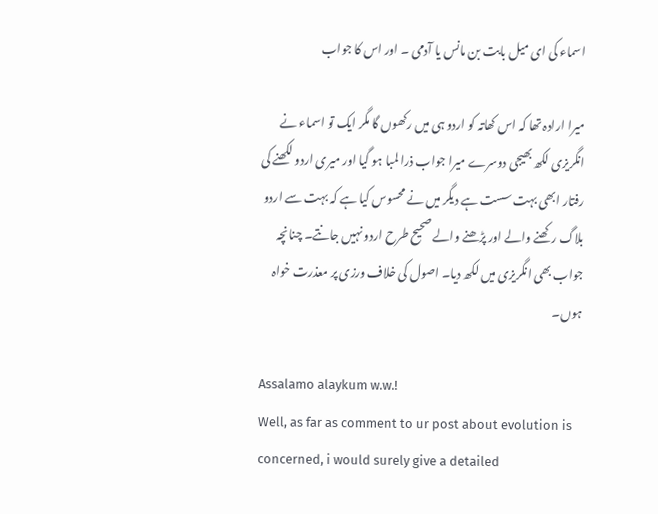اسماء کی ای میل بابت بن مانس یا آدمی ۔ اور اس کا جواب

میرا ارادہ تھا کہ اس کھاتہ کو اردو ہی میں رکھوں گا مگر ایک تو اسماء نے انگریزی لکھ بھیجی دوسرے میرا جواب ذرا لمبا ہو گیا اور میری اردو لکھنے کی رفتار ابھی بہت سست ہے دیگر میں نے محسوس کیا ہے کہ بہت سے اردو بلاگ رکھنے والے اور پڑھنے والے صحیح طرح اردو نہیں جانتے۔ چنانچہ جواب بھی انگریزی میں لکھ دیا۔ اصول کی خلاف ورزی پر معذرت خواہ ہوں۔

Assalamo alaykum w.w.!
Well, as far as comment to ur post about evolution is concerned, i would surely give a detailed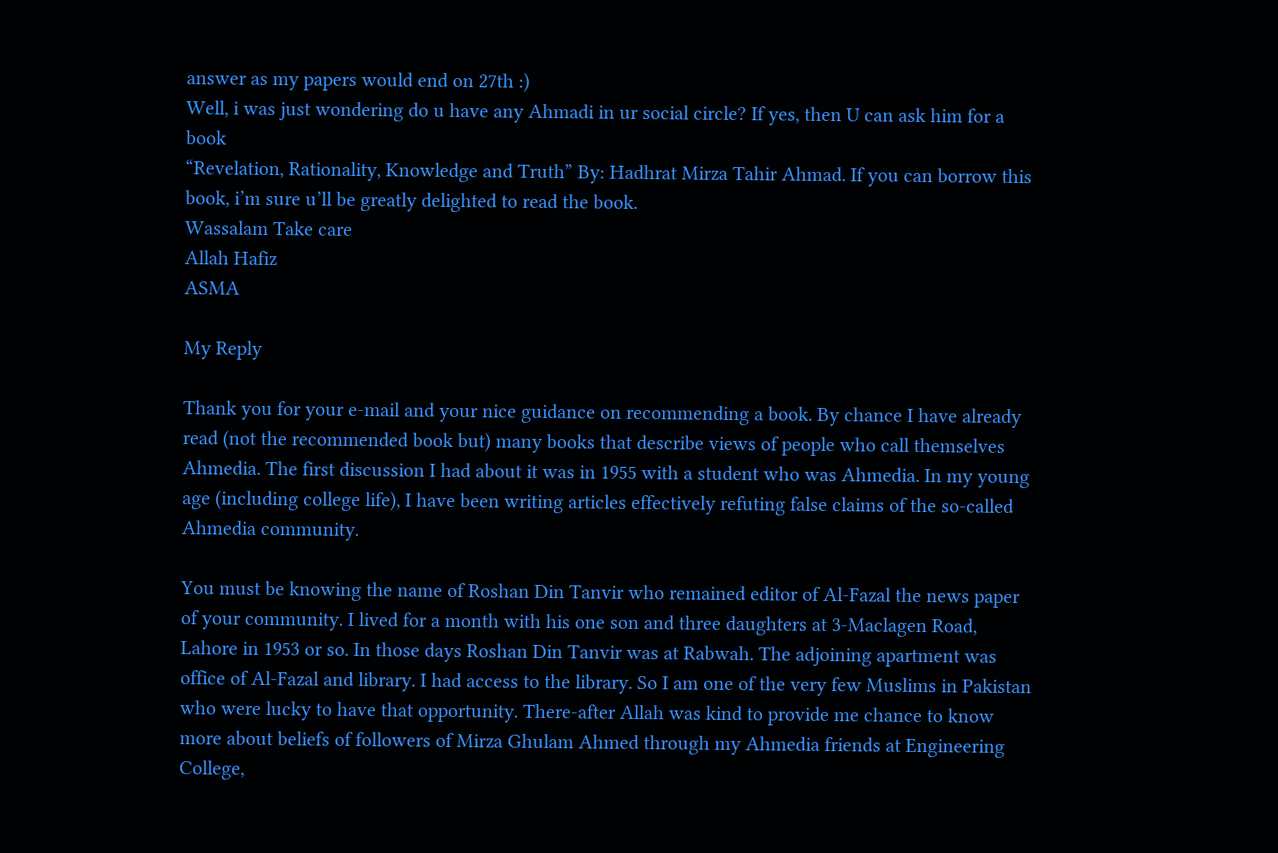answer as my papers would end on 27th :)
Well, i was just wondering do u have any Ahmadi in ur social circle? If yes, then U can ask him for a book
“Revelation, Rationality, Knowledge and Truth” By: Hadhrat Mirza Tahir Ahmad. If you can borrow this book, i’m sure u’ll be greatly delighted to read the book.
Wassalam Take care
Allah Hafiz
ASMA

My Reply

Thank you for your e-mail and your nice guidance on recommending a book. By chance I have already read (not the recommended book but) many books that describe views of people who call themselves Ahmedia. The first discussion I had about it was in 1955 with a student who was Ahmedia. In my young age (including college life), I have been writing articles effectively refuting false claims of the so-called Ahmedia community.

You must be knowing the name of Roshan Din Tanvir who remained editor of Al-Fazal the news paper of your community. I lived for a month with his one son and three daughters at 3-Maclagen Road, Lahore in 1953 or so. In those days Roshan Din Tanvir was at Rabwah. The adjoining apartment was office of Al-Fazal and library. I had access to the library. So I am one of the very few Muslims in Pakistan who were lucky to have that opportunity. There-after Allah was kind to provide me chance to know more about beliefs of followers of Mirza Ghulam Ahmed through my Ahmedia friends at Engineering College,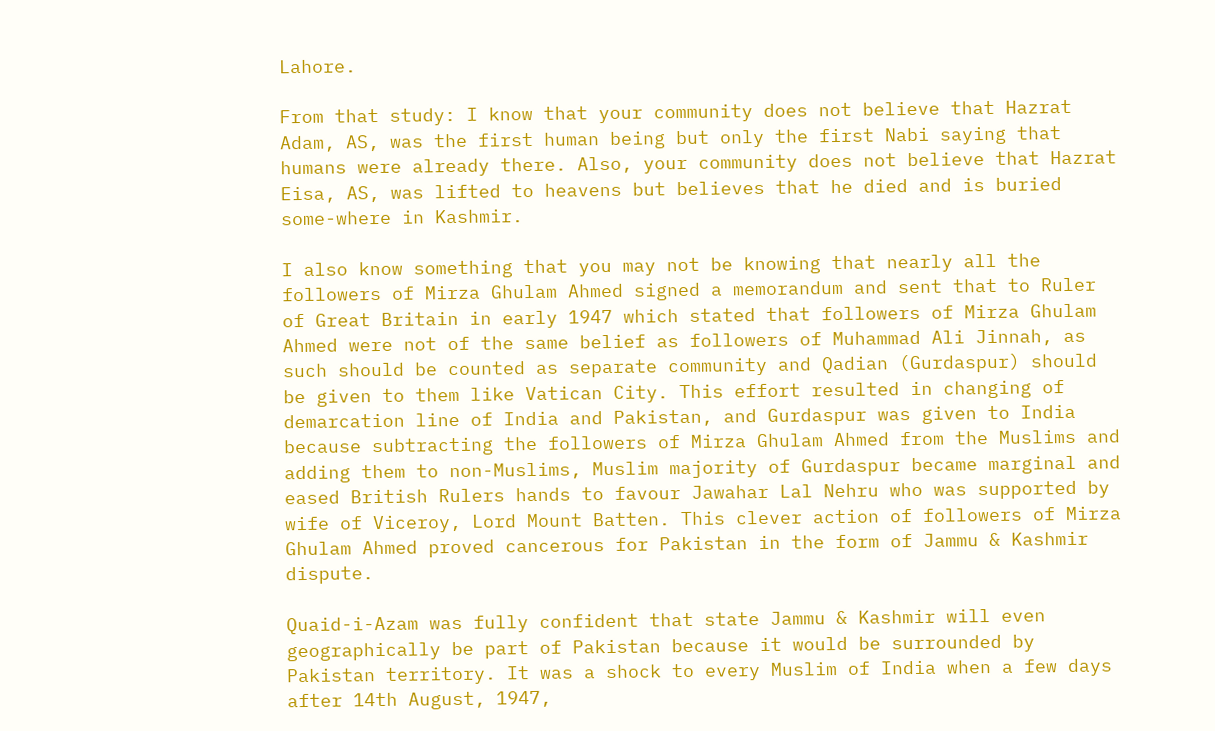Lahore.

From that study: I know that your community does not believe that Hazrat Adam, AS, was the first human being but only the first Nabi saying that humans were already there. Also, your community does not believe that Hazrat Eisa, AS, was lifted to heavens but believes that he died and is buried some-where in Kashmir.

I also know something that you may not be knowing that nearly all the followers of Mirza Ghulam Ahmed signed a memorandum and sent that to Ruler of Great Britain in early 1947 which stated that followers of Mirza Ghulam Ahmed were not of the same belief as followers of Muhammad Ali Jinnah, as such should be counted as separate community and Qadian (Gurdaspur) should be given to them like Vatican City. This effort resulted in changing of demarcation line of India and Pakistan, and Gurdaspur was given to India because subtracting the followers of Mirza Ghulam Ahmed from the Muslims and adding them to non-Muslims, Muslim majority of Gurdaspur became marginal and eased British Rulers hands to favour Jawahar Lal Nehru who was supported by wife of Viceroy, Lord Mount Batten. This clever action of followers of Mirza Ghulam Ahmed proved cancerous for Pakistan in the form of Jammu & Kashmir dispute.

Quaid-i-Azam was fully confident that state Jammu & Kashmir will even geographically be part of Pakistan because it would be surrounded by Pakistan territory. It was a shock to every Muslim of India when a few days after 14th August, 1947,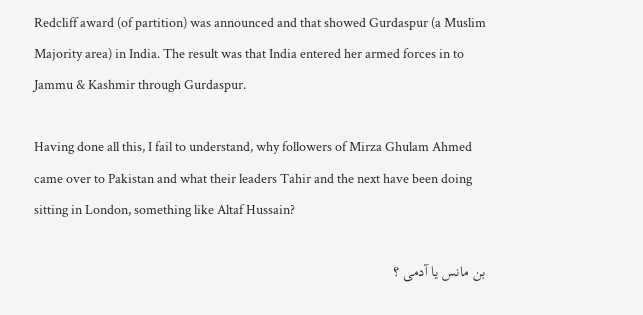Redcliff award (of partition) was announced and that showed Gurdaspur (a Muslim Majority area) in India. The result was that India entered her armed forces in to Jammu & Kashmir through Gurdaspur.

Having done all this, I fail to understand, why followers of Mirza Ghulam Ahmed came over to Pakistan and what their leaders Tahir and the next have been doing sitting in London, something like Altaf Hussain?

بن مانس یا آدمی ؟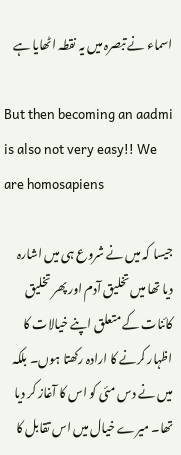اسماء نے تبصرہ میں یہ نقطہ اٹھایا ہے

But then becoming an aadmi is also not very easy!! We are homosapiens

جیسا کہ میں نے شروع ہی میں اشارہ دیا تھا میں تخلیق آدم اور پھر تخلیق کائنات کے متعلق اپنے خیالات کا اظہار کرنے کا ارادہ رکھتا ہوں۔ بلکہ میں نے دس مئی کو اس کا آغاز کر دیا تھا۔ میرے خیال میں اس تقابل کا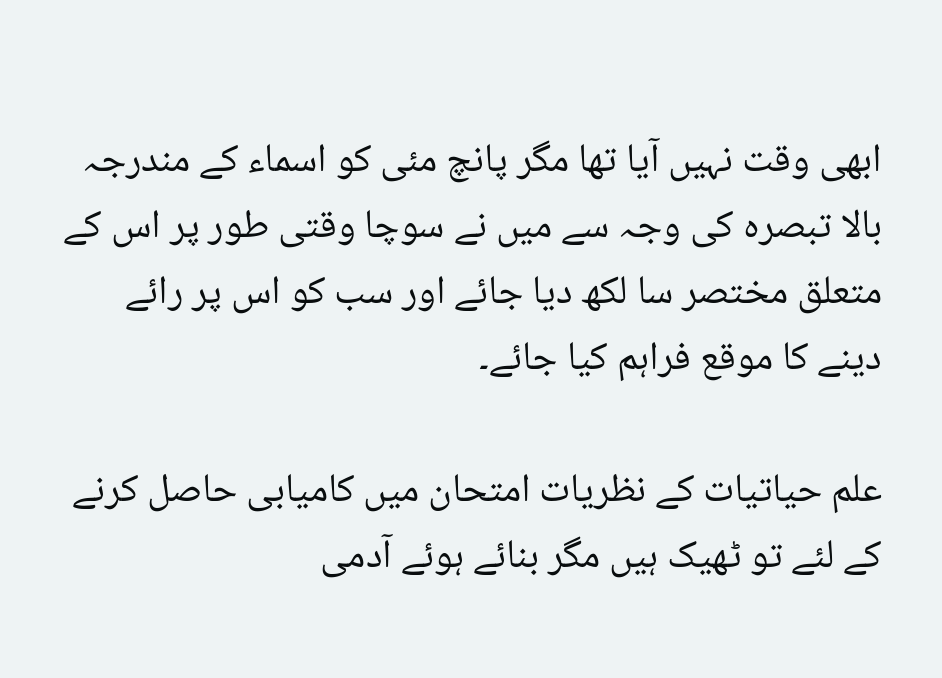ابھی وقت نہیں آیا تھا مگر پانچ مئی کو اسماء کے مندرجہ بالا تبصرہ کی وجہ سے میں نے سوچا وقتی طور پر اس کے متعلق مختصر سا لکھ دیا جائے اور سب کو اس پر رائے دینے کا موقع فراہم کیا جائے۔

علم حیاتیات کے نظریات امتحان میں کامیابی حاصل کرنے کے لئے تو ٹھیک ہیں مگر بنائے ہوئے آدمی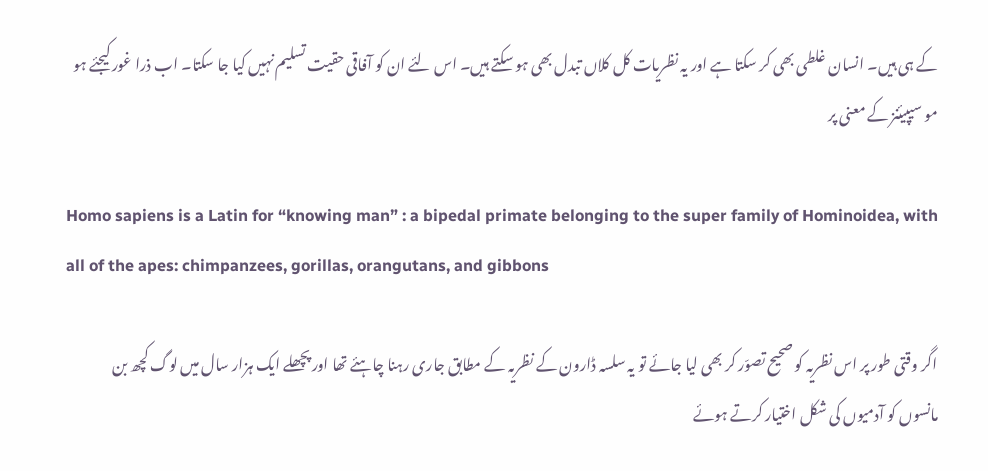کے ہی ہیں۔ انسان غلطی بھی کر سکتا ہے اور یہ نظریات کل کلاں تبدل بھی ہو سکتے ہیں۔ اس لئے ان کو آفاقی حقیت تسلیم نہیں کیا جا سکتا۔ اب ذرا غور کیجئے ہو مو سیپیئنز کے معنی پر

Homo sapiens is a Latin for “knowing man” : a bipedal primate belonging to the super family of Hominoidea, with all of the apes: chimpanzees, gorillas, orangutans, and gibbons

اگر وقتی طور پر اس نظریہ کو صحیح تصوّر کر بھی لیا جائے تو یہ سلسہ ڈارون کے نظریہ کے مطابق جاری رہنا چاہئے تھا اور پچھلے ایک ہزار سال میں لوگ کچھ بن مانسوں کو آدمیوں کی شکل اختیار کرتے ہوئے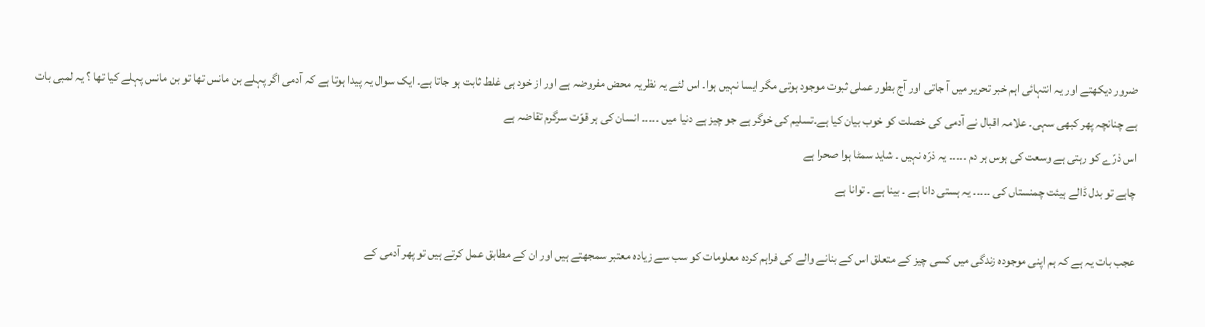ضرور دیکھتے اور یہ انتہائی اہم خبر تحریر میں آ جاتی اور آج بطور عملی ثبوت موجود ہوتی مگر ایسا نہیں ہوا۔ اس لئے یہ نظریہ محض مفروضہ ہے اور از خود ہی غلط ثابت ہو جاتا ہے۔ ایک سوال یہ پیدا ہوتا ہے کہ آدمی اگر پہلے بن مانس تھا تو بن مانس پہلے کیا تھا ؟ یہ لمبی بات ہے چنانچہ پھر کبھی سہی۔ علامہ اقبال نے آدمی کی خصلت کو خوب بیان کیا ہے۔تسلیم کی خوگر ہے جو چیز ہے دنیا میں ۔۔۔۔۔ انسان کی ہر قوّت سرگرم تقاضہ ہے
اس ذرّے کو رہتی ہے وسعت کی ہوس ہر دم ۔۔۔۔۔ یہ ذرّہ نہیں ۔ شاید سمٹا ہوا صحرا ہے
چاہے تو بدل ڈالے ہیئت چمنستاں کی ۔۔۔۔۔ یہ ہستی دانا ہے ۔ بینا ہے ۔ توانا ہے

عجب بات یہ ہے کہ ہم اپنی موجودہ زندگی میں کسی چیز کے متعلق اس کے بنانے والے کی فراہم کردہ معلومات کو سب سے زیادہ معتبر سمجھتے ہیں اور ان کے مطابق عمل کرتے ہیں تو پھر آدمی کے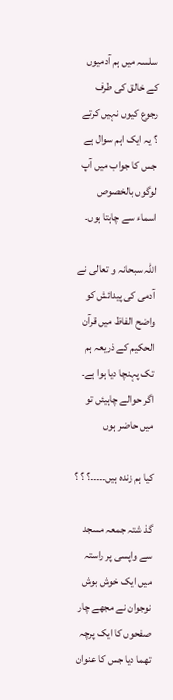سلسہ میں ہم آدمیوں کے خالق کی طرف رجوع کیوں نہیں کرتے ؟ یہ ایک اہم سوال ہے جس کا جواب میں آپ لوگوں بالخصوص اسماء سے چاہتا ہوں۔

اللہ سبحانہ و تعالی نے آدمی کی پیدائش کو واضح الفاظ میں قرآن الحکیم کے ذریعہ ہم تک پہنچا دیا ہوا ہے۔ اگر حوالے چاہیئں تو میں حاضر ہوں

کیا ہم زندہ ہیں۔۔۔۔۔؟ ؟ ؟

گذ شتہ جمعہ مسجد سے واپسی پر راستہ میں ایک خوش بوش نوجوان نے مجھے چار صفحوں کا ایک پرچہ تھما دیا جس کا عنوان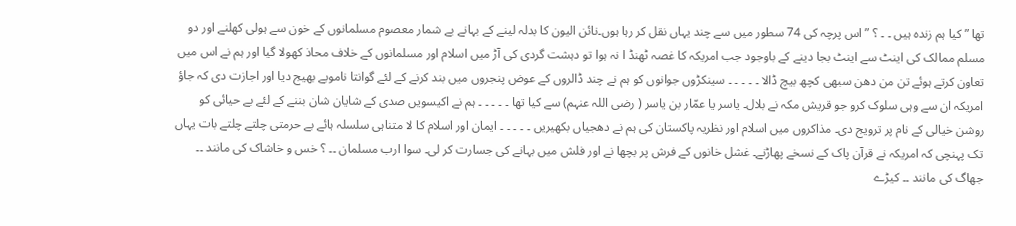تھا ” کیا ہم زندہ ہیں ۔ ۔ ؟ ” اس پرچہ کی 74 سطور میں سے چند یہاں نقل کر رہا ہوں۔نائن الیون کا بدلہ لینے کے بہانے بے شمار معصوم مسلمانوں کے خون سے ہولی کھلنے اور دو مسلم ممالک کی اینٹ سے اینٹ بجا دینے کے باوجود جب امریکہ کا غصہ ٹھنڈ ا نہ ہوا تو دہشت گردی کی آڑ میں اسلام اور مسلمانوں کے خلاف محاذ کھولا گیا اور ہم نے اس میں تعاون کرتے ہوئے تن من دھن سبھی کچھ بیچ ڈالا ۔ ۔ ۔ ۔ ۔ سینکڑوں جوانوں کو ہم نے چند ڈالروں کے عوض پنجروں میں بند کرنے کے لئے گوانتا ناموبے بھیج دیا اور اجازت دی کہ جاؤ امریکہ ان سے وہی سلوک کرو جو قریش مکہ نے بلال۔ یاسر یا عمّار بن یاسر ( رضی اللہ عنہم) سے کیا تھا ۔ ۔ ۔ ۔ ۔ ہم نے اکیسویں صدی کے شایان شان بننے کے لئے بے حیائی کو روشن خیالی کے نام پر ترویج دی۔ مذاکروں میں اسلام اور نظریہ پاکستان کی ہم نے دھجیاں بکھیریں ۔ ۔ ۔ ۔ ۔ ایمان اور اسلام کا لا متناہی سلسلہ ہائے بے حرمتی چلتے چلتے بات یہاں تک پہنچی کہ امریکہ نے قرآن پاک کے نسخے پھاڑنے۔ غشل خانوں کے فرش پر بچھا نے اور فلش میں بہانے کی جسارت کر لی۔ سوا ارب مسلمان ۔۔ ؟ خس و خاشاک کی مانند ۔۔ جھاگ کی مانند ۔۔ کیڑے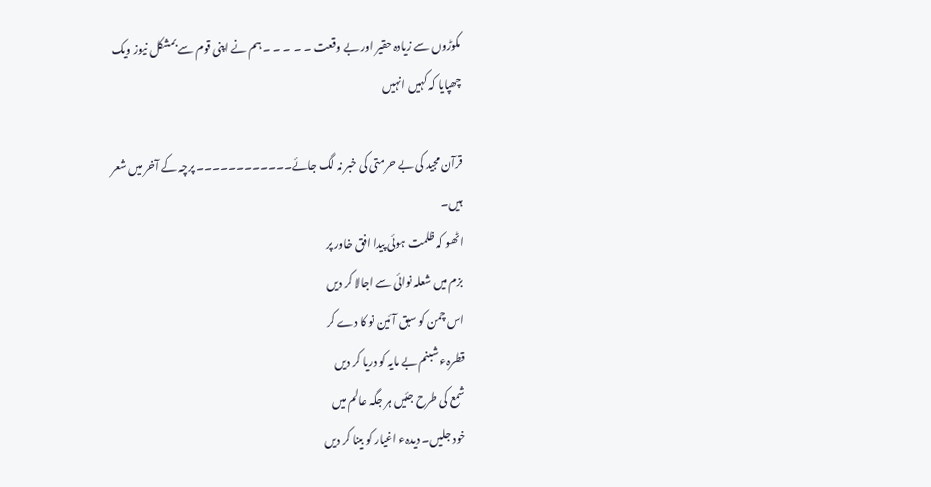مکوڑوں سے زیادہ حقیر اور بے وقعت ۔ ۔ ۔ ۔ ۔ ہم نے اپنی قوم سے بمشکل نیوز ویک چھپایا کہ کہیں انہیں

قرآن مجید کی بے حرمتی کی خبر نہ لگ جائے۔۔۔۔۔۔۔۔۔۔۔۔ پرچہ کے آخر میں شعر ہیں۔
اٹھو کہ ظلمت ہوئی پیدا افق خاور پر
بزم میں شعلہ نوائی سے اجالا کر دیں
اس چمن کو سبق آئین نو کا دے کر
قطرہء شبنم بے مایہ کو دریا کر دیں
شمع کی طرح جئیں ہر جگہ عالم میں
خود جلیں۔ دیدہء اغیار کو بینا کر دیں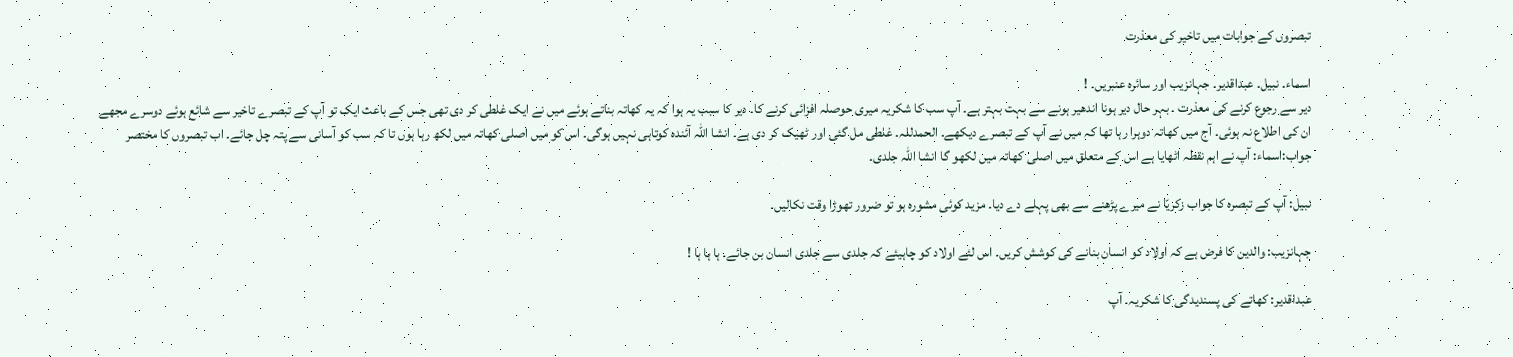تبصروں کے جوابات میں تاخیر کی معذرت

اسماء۔ نبیل۔ عبداقدیر۔ جہانزیب اور سائرہ عنبریں۔ !
دیر سے رجوع کرنے کی معذرت ۔ بہر حال دیر ہونا اندھیر ہونے سے بہت بہتر ہے۔ آپ سب کا شکریہ میری حوصلہ افزائی کرنے کا۔ دیر کا سبب یہ ہوا کہ یہ کھاتہ بناتے ہوئے میں نے ایک غلطی کر دی تھی جس کے باعث ایک تو آپ کے تبصرے تاخیر سے شائع ہوئے دوسرے مجھے ان کی اطلاع نہ ہوئی۔ آج میں کھاتہ دوہرا رہا تھا کہ میں نے آپ کے تبصرے دیکھے۔ الحمدللہ۔ غلطی مل گئی اور ٹھیک کر دی ہے۔ انشا اللہ آئندہ کوتاہی نہیں ہوگی۔ اس کو میں اصلی کھاتہ میں لکھ رہا ہوں تا کہ سب کو آسانی سے پتہ چل جائے۔ اب تبصروں کا مختصر جواب:اسماء: آپ نے اہم نقطہ اٹھایا ہے اس کے متعلق میں اصلی کھاتہ میں لکھو گا انشا اللہ جلدی۔

نبیل: آپ کے تبصرہ کا جواب زکریّا نے میرے پڑھنے سے بھی پہلے دے دیا۔ مزید کوئی مشورہ ہو تو ضرور تھوڑا وقت نکالیں۔

جہانزیب: والدین کا فرض ہے کہ اولاد کو انسان بنانے کی کوشش کریں۔ اس لئے اولاد کو چاہیئے کہ جلدی سے جلدی انسان بن جائے۔ ہا ہا ہا !

عبداقدیر: کھاتے کی پسندیدگی کا شکریہ۔ آپ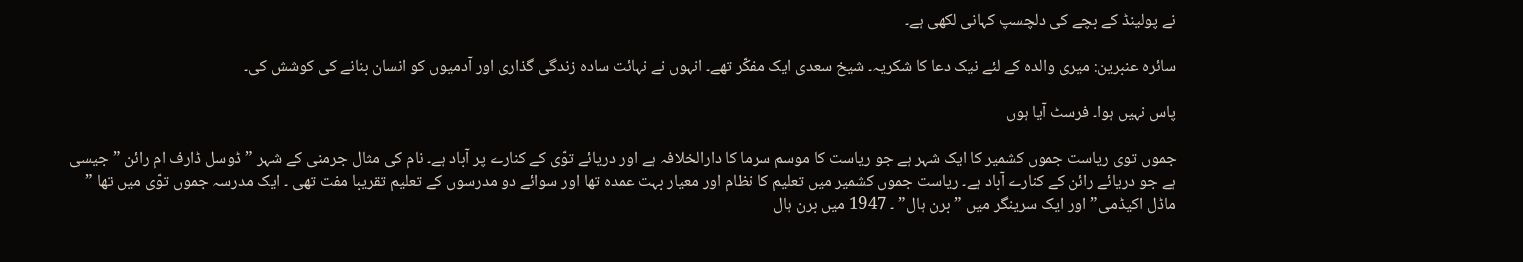نے پولینڈ کے بچے کی دلچسپ کہانی لکھی ہے۔

سائرہ عنبرین: میری والدہ کے لئے نیک دعا کا شکریہ۔ شیخ سعدی ایک مفکّر تھے۔ انہوں نے نہائت سادہ زندگی گذاری اور آدمیوں کو انسان بنانے کی کوشش کی۔

پاس نہیں ہوا۔ فرسٹ آیا ہوں

جموں توی ریاست جموں کشمیر کا ایک شہر ہے جو ریاست کا موسم سرما کا دارالخلافہ ہے اور دریائے توّی کے کنارے پر آباد ہے۔ نام کی مثال جرمنی کے شہر ” ڈوسل ڈارف ام رائن ” جیسی ہے جو دریائے رائن کے کنارے آباد ہے۔ ریاست جموں کشمیر میں تعلیم کا نظام اور معیار بہت عمدہ تھا اور سوائے دو مدرسوں کے تعلیم تقریبا مفت تھی ۔ ایک مدرسہ جموں توّی میں تھا ” ماڈل اکیڈمی” اور ایک سرینگر میں ” برن ہال” ۔ 1947 میں برن ہال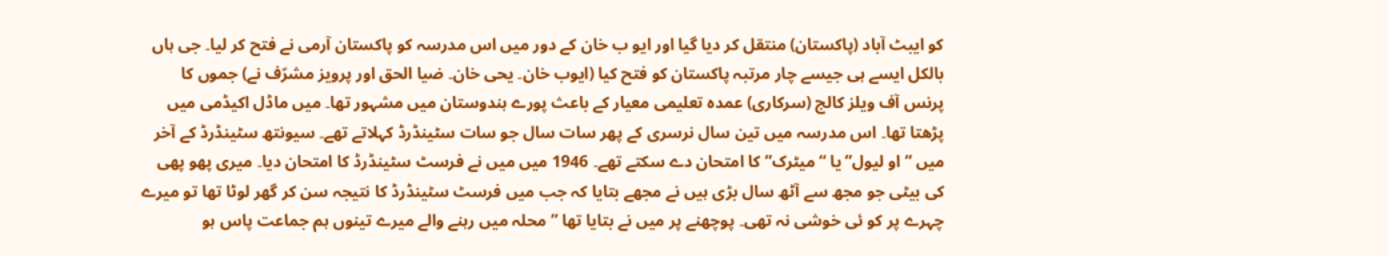کو ایبٹ آباد (پاکستان) منتقل کر دیا گیا اور ایو ب خان کے دور میں اس مدرسہ کو پاکستان آرمی نے فتح کر لیا۔ جی ہاں بالکل ایسے ہی جیسے چار مرتبہ پاکستان کو فتح کیا (ایوب خان۔ یحی خان۔ ضیا الحق اور پرویز مشرّف نے) جموں کا پرنس آف ویلز کالج (سرکاری) عمدہ تعلیمی معیار کے باعث پورے ہندوستان میں مشہور تھا۔ میں ماڈل اکیڈمی میں پڑھتا تھا۔ اس مدرسہ میں تین سال نرسری کے پھر سات سال جو سات سٹینڈرڈ کہلاتے تھے۔ سیونتھ سٹینڈرڈ کے آخر میں ” او لیول” یا “میٹرک” کا امتحان دے سکتے تھے۔ 1946 میں میں نے فرسٹ سٹینڈرڈ کا امتحان دیا۔ میری پھو پھی کی بیٹی جو مجھ سے آٹھ سال بڑی ہیں نے مجھے بتایا کہ جب میں فرسٹ سٹینڈرڈ کا نتیجہ سن کر گھر لوٹا تھا تو میرے چہرے پر کو ئی خوشی نہ تھی۔ پوچھنے پر میں نے بتایا تھا ” محلہ میں رہنے والے میرے تینوں ہم جماعت پاس ہو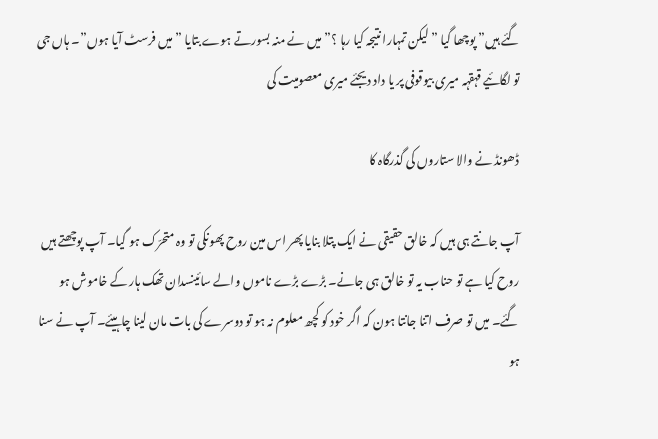گئے ہیں” پوچھا گیا ” لیکن تمہارا نتیجہ کیا رہا ؟” میں نے منہ بسورتے ہوے بتایا ” میں فرسٹ آیا ہوں”۔ ہاں جی تو لگائیے قہقہہ میری بیوقوفی پر یا داد دیجئے میری معصومیت کی

ڈھونڈ نے والا ستاروں کی گذرگاہ کا

آپ جانتے ہی ہیں کہ خالق حقیقی نے ایک پتلا بنایا پھر اس مین روح پھونکی تو وہ متحرّک ہو گیا۔ آپ پوچھتے ہیں روح کیا ہے تو حناب یہ تو خالق ہی جانے۔ بڑے بڑے ناموں والے سائینسدان تھک ہار کے خاموش ہو گئے۔ میں تو صرف اتنا جانتا ہون کہ اگر خود کو کچھ معلوم نہ ہو تو دوسرے کی بات مان لینا چاہیئے۔ آپ نے سنا ہو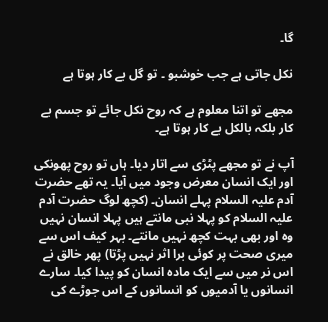گا۔

نکل جاتی ہے جب خوشبو ۔ تو گل بے کار ہوتا ہے

مجھے تو اتنا معلوم ہے کہ روح نکل جائے تو جسم بے کار بلکہ بالکل بے کار ہوتا ہے۔

آپ نے تو مجھے پٹڑی سے اتار دیا۔ ہاں تو روح پھونکی اور ایک انسان معرض وجود میں آیا۔ یہ تھے حضرت آدم علیہ السلام پہلے انسان۔ (کچھ لوگ حضرت آدم علیہ السلام کو پہلا نبی مانتے ہیں پہلا انسان نہیں وہ اور بھی بہت کچھ نہیں مانتے۔ بہر کیف اس سے میری صحت پر کوئی برا اثر نہیں پڑتا) پھر خالق نے اس نر میں سے ایک مادہ انسان کو پیدا کیا۔ سارے انسانوں یا آدمیوں کو انسانوں کے اس جوڑے کی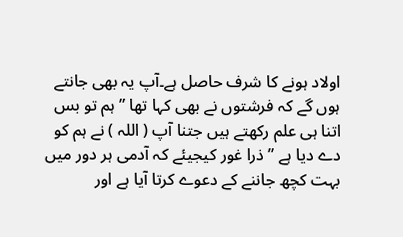اولاد ہونے کا شرف حاصل ہے۔آپ یہ بھی جانتے ہوں گے کہ فرشتوں نے بھی کہا تھا ” ہم تو بس اتنا ہی علم رکھتے ہیں جتنا آپ ( اللہ ) نے ہم کو دے دیا ہے ” ذرا غور کیجیئے کہ آدمی ہر دور میں بہت کچھ جاننے کے دعوے کرتا آیا ہے اور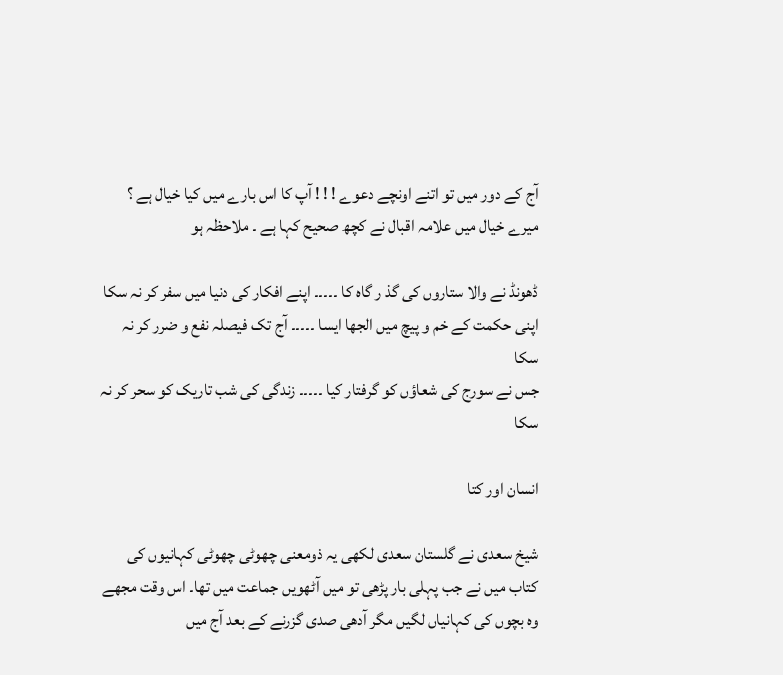آج کے دور میں تو اتنے اونچے دعوے ! ! ! آپ کا اس بارے میں کیا خیال ہے ؟ میرے خیال میں علامہ اقبال نے کچھ صحیح کہا ہے ۔ ملاحظہ ہو

ڈھونڈ نے والا ستاروں کی گذ ر گاہ کا ۔۔۔۔۔ اپنے افکار کی دنیا میں سفر کر نہ سکا
اپنی حکمت کے خم و پیچ میں الجھا ایسا ۔۔۔۔۔ آج تک فیصلہ نفع و ضرر کر نہ سکا
جس نے سورج کی شعاؤں کو گرفتار کیا ۔۔۔۔۔ زندگی کی شب تاریک کو سحر کر نہ سکا

انسان اور کتا

شیخ سعدی نے گلستان سعدی لکھی یہ ذومعنی چھوٹی چھوٹی کہانیوں کی کتاب میں نے جب پہلی بار پڑھی تو میں آٹھویں جماعت میں تھا۔ اس وقت مجھے وہ بچوں کی کہانیاں لگیں مگر آدھی صدی گزرنے کے بعد آج میں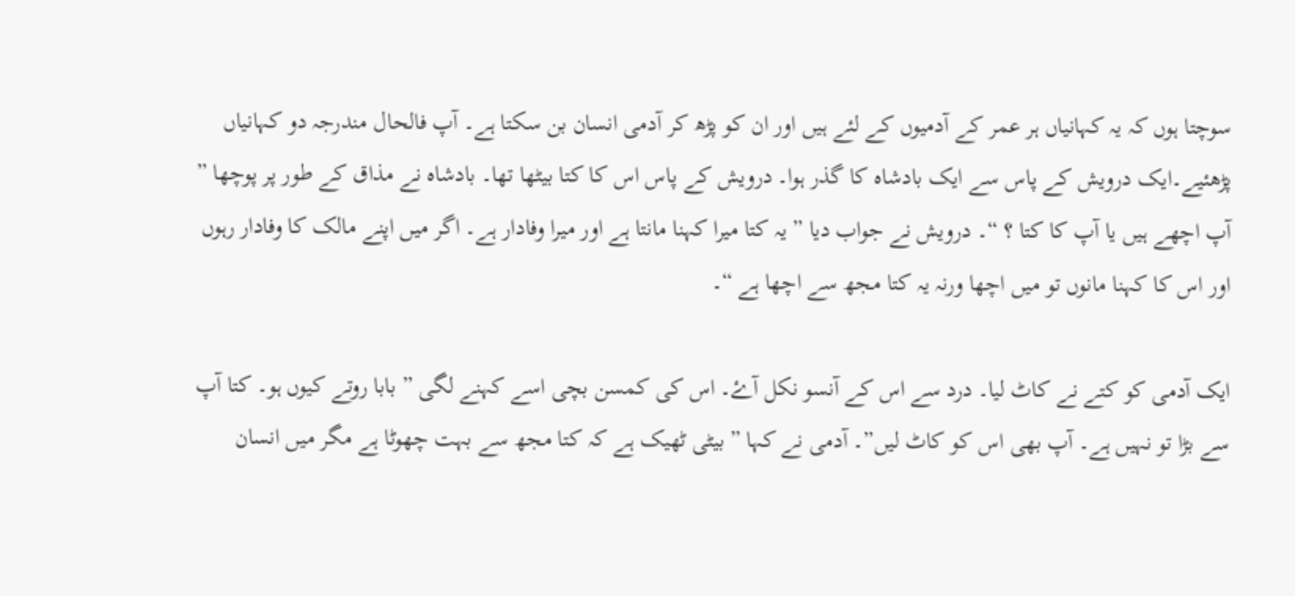سوچتا ہوں کہ یہ کہانیاں ہر عمر کے آدمیوں کے لئے ہیں اور ان کو پڑھ کر آدمی انسان بن سکتا ہے۔ آپ فالحال مندرجہ دو کہانیاں پڑھئیے۔ایک درویش کے پاس سے ایک بادشاہ کا گذر ہوا۔ درویش کے پاس اس کا کتا بیٹھا تھا۔ بادشاہ نے مذاق کے طور پر پوچھا ” آپ اچھے ہیں یا آپ کا کتا ؟ “۔ درویش نے جواب دیا ” یہ کتا میرا کہنا مانتا ہے اور میرا وفادار ہے۔ اگر میں اپنے مالک کا وفادار رہوں اور اس کا کہنا مانوں تو میں اچھا ورنہ یہ کتا مجھ سے اچھا ہے “۔

ایک آدمی کو کتے نے کاٹ لیا۔ درد سے اس کے آنسو نکل آۓ۔ اس کی کمسن بچی اسے کہنے لگی ” بابا روتے کیوں ہو۔ کتا آپ سے بڑا تو نہیں ہے۔ آپ بھی اس کو کاٹ لیں”۔ آدمی نے کہا ” بیٹی ٹھیک ہے کہ کتا مجھ سے بہت چھوٹا ہے مگر میں انسان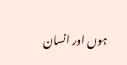ہوں اور انسان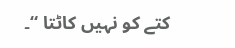کتے کو نہیں کاٹتا “۔